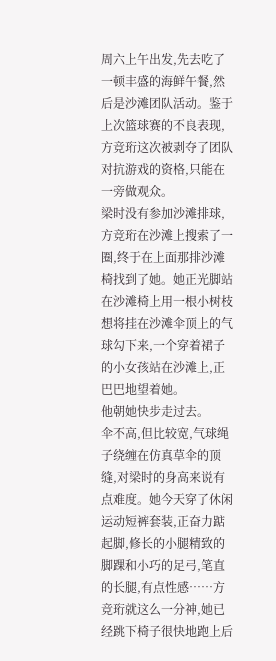周六上午出发,先去吃了一顿丰盛的海鲜午餐,然后是沙滩团队活动。鉴于上次篮球赛的不良表现,方竞珩这次被剥夺了团队对抗游戏的资格,只能在一旁做观众。
梁时没有参加沙滩排球,方竞珩在沙滩上搜索了一圈,终于在上面那排沙滩椅找到了她。她正光脚站在沙滩椅上用一根小树枝想将挂在沙滩伞顶上的气球勾下来,一个穿着裙子的小女孩站在沙滩上,正巴巴地望着她。
他朝她快步走过去。
伞不高,但比较宽,气球绳子绕缠在仿真草伞的顶缝,对梁时的身高来说有点难度。她今天穿了休闲运动短裤套装,正奋力踮起脚,修长的小腿精致的脚踝和小巧的足弓,笔直的长腿,有点性感……方竞珩就这么一分神,她已经跳下椅子很快地跑上后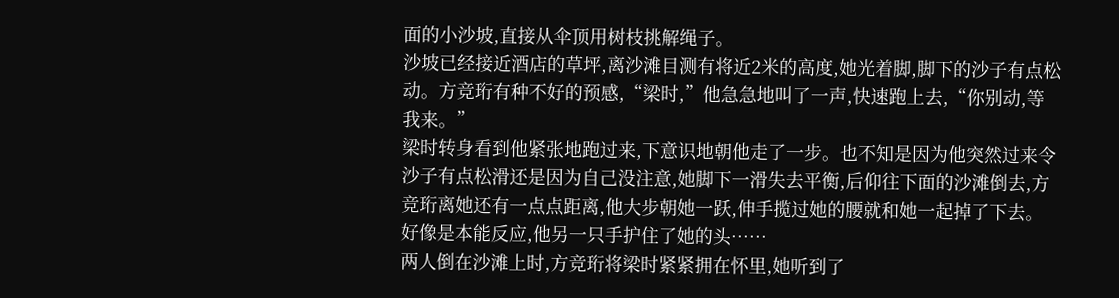面的小沙坡,直接从伞顶用树枝挑解绳子。
沙坡已经接近酒店的草坪,离沙滩目测有将近2米的高度,她光着脚,脚下的沙子有点松动。方竞珩有种不好的预感,“梁时,”他急急地叫了一声,快速跑上去,“你别动,等我来。”
梁时转身看到他紧张地跑过来,下意识地朝他走了一步。也不知是因为他突然过来令沙子有点松滑还是因为自己没注意,她脚下一滑失去平衡,后仰往下面的沙滩倒去,方竞珩离她还有一点点距离,他大步朝她一跃,伸手揽过她的腰就和她一起掉了下去。好像是本能反应,他另一只手护住了她的头……
两人倒在沙滩上时,方竞珩将梁时紧紧拥在怀里,她听到了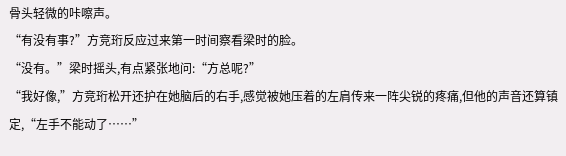骨头轻微的咔嚓声。
“有没有事?”方竞珩反应过来第一时间察看梁时的脸。
“没有。”梁时摇头,有点紧张地问:“方总呢?”
“我好像,”方竞珩松开还护在她脑后的右手,感觉被她压着的左肩传来一阵尖锐的疼痛,但他的声音还算镇定,“左手不能动了……”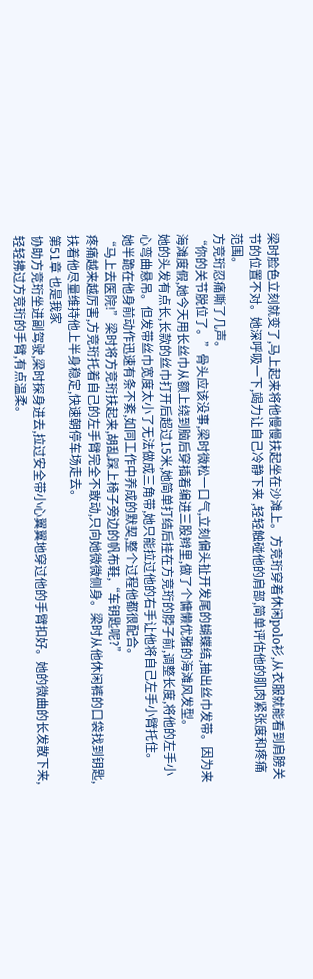梁时脸色立刻就变了,马上起来将他慢慢扶起坐在沙滩上。方竞珩穿着休闲polo衫,从衣服就能看到肩膀关节的位置不对。她深呼吸一下,竭力让自己冷静下来 ,轻轻触碰他的肩部,简单评估他的肌肉紧张度和疼痛范围。
方竞珩忍痛嘶了几声。
“你的关节脱位了。”骨头应该没事,梁时微松一口气,立刻偏头扯开发尾的蝴蝶结,抽出丝巾发带。因为来海滩度假,她今天用长丝巾从额上绕到脑后穿插着编进三股辫里,做了个慵懒优雅的海滩风发型。
她的头发有点长,长款的丝巾打开后超过15米,她简单打结后挂在方竞珩的脖子前,调整长度,将他的左手小心弯曲悬吊。但发带丝巾宽度太小了无法做成三角带,她只能拉过他的右手让他将自己左手小臂托住。
她半跪在他身前动作迅速有条不紊,如同工作中养成的默契,整个过程他都很配合。
“马上去医院!”梁时将方竞珩扶起来,胡乱踩上椅子旁边的帆布鞋,“车钥匙呢?”
疼痛越来越厉害,方竞珩托着自己的左手臂完全不敢动,只向她微微侧身。梁时从他休闲裤的口袋找到钥匙,扶着他尽量维持他上半身稳定,快速朝停车场走去。
第51章 也是我家
协助方竞珩坐进副驾驶,梁时探身进去,拉过安全带小心翼翼地穿过他的手臂扣好。她的微曲的长发散下来,轻轻拂过方竞珩的手臂,有点温柔。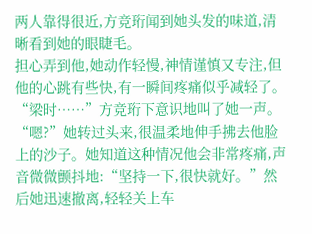两人靠得很近,方竞珩闻到她头发的味道,清晰看到她的眼睫毛。
担心弄到他,她动作轻慢,神情谨慎又专注,但他的心跳有些快,有一瞬间疼痛似乎减轻了。“梁时……”方竞珩下意识地叫了她一声。
“嗯?”她转过头来,很温柔地伸手拂去他脸上的沙子。她知道这种情况他会非常疼痛,声音微微颤抖地:“坚持一下,很快就好。”然后她迅速撤离,轻轻关上车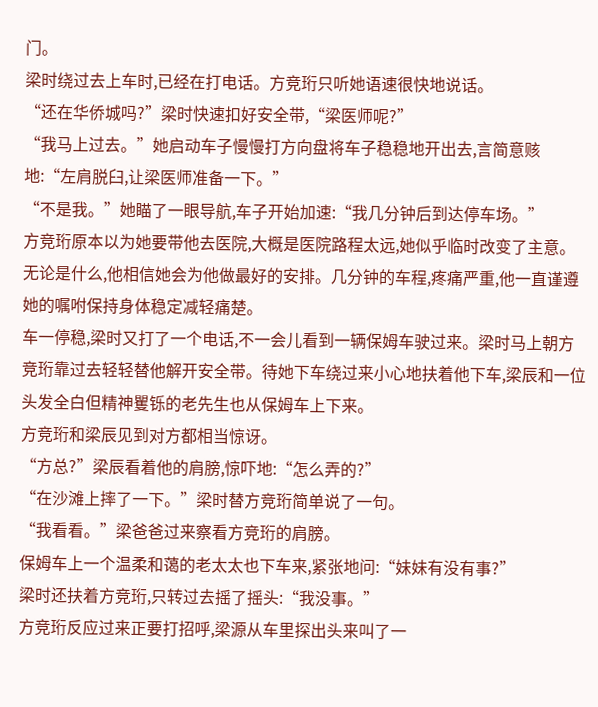门。
梁时绕过去上车时,已经在打电话。方竞珩只听她语速很快地说话。
“还在华侨城吗?”梁时快速扣好安全带,“梁医师呢?”
“我马上过去。”她启动车子慢慢打方向盘将车子稳稳地开出去,言简意赅地:“左肩脱臼,让梁医师准备一下。”
“不是我。”她瞄了一眼导航,车子开始加速:“我几分钟后到达停车场。”
方竞珩原本以为她要带他去医院,大概是医院路程太远,她似乎临时改变了主意。无论是什么,他相信她会为他做最好的安排。几分钟的车程,疼痛严重,他一直谨遵她的嘱咐保持身体稳定减轻痛楚。
车一停稳,梁时又打了一个电话,不一会儿看到一辆保姆车驶过来。梁时马上朝方竞珩靠过去轻轻替他解开安全带。待她下车绕过来小心地扶着他下车,梁辰和一位头发全白但精神矍铄的老先生也从保姆车上下来。
方竞珩和梁辰见到对方都相当惊讶。
“方总?”梁辰看着他的肩膀,惊吓地:“怎么弄的?”
“在沙滩上摔了一下。”梁时替方竞珩简单说了一句。
“我看看。”梁爸爸过来察看方竞珩的肩膀。
保姆车上一个温柔和蔼的老太太也下车来,紧张地问:“妹妹有没有事?”
梁时还扶着方竞珩,只转过去摇了摇头:“我没事。”
方竞珩反应过来正要打招呼,梁源从车里探出头来叫了一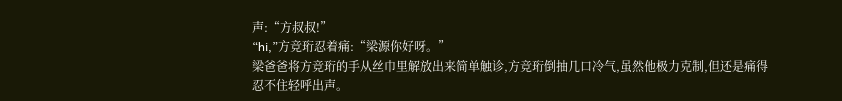声:“方叔叔!”
“hi,”方竞珩忍着痛:“梁源你好呀。”
梁爸爸将方竞珩的手从丝巾里解放出来简单触诊,方竞珩倒抽几口冷气,虽然他极力克制,但还是痛得忍不住轻呼出声。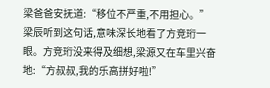梁爸爸安抚道:“移位不严重,不用担心。”
梁辰听到这句话,意味深长地看了方竞珩一眼。方竞珩没来得及细想,梁源又在车里兴奋地:“方叔叔,我的乐高拼好啦!”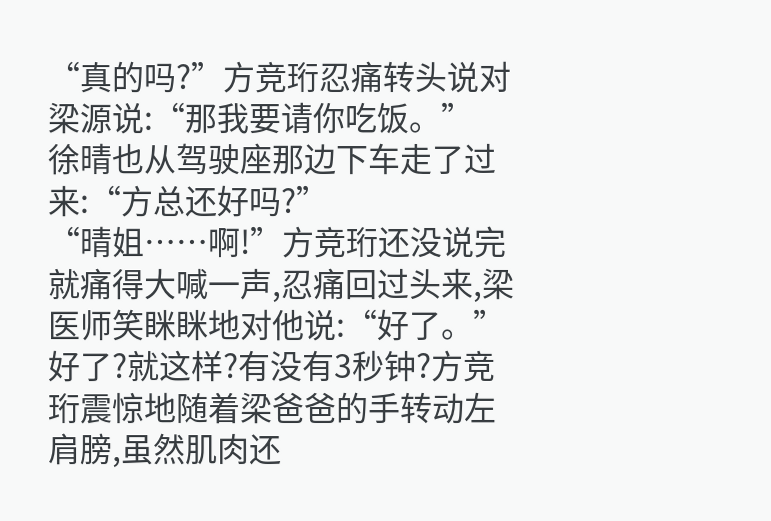“真的吗?”方竞珩忍痛转头说对梁源说:“那我要请你吃饭。”
徐晴也从驾驶座那边下车走了过来:“方总还好吗?”
“晴姐……啊!”方竞珩还没说完就痛得大喊一声,忍痛回过头来,梁医师笑眯眯地对他说:“好了。”
好了?就这样?有没有3秒钟?方竞珩震惊地随着梁爸爸的手转动左肩膀,虽然肌肉还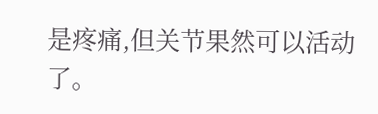是疼痛,但关节果然可以活动了。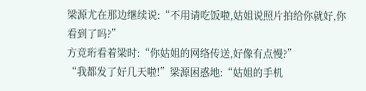梁源尤在那边继续说:“不用请吃饭啦,姑姐说照片拍给你就好,你看到了吗?”
方竞珩看着梁时:“你姑姐的网络传送,好像有点慢?”
“我都发了好几天啦!”梁源困惑地:“姑姐的手机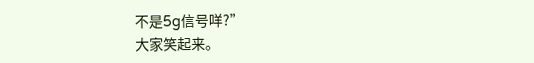不是5g信号咩?”
大家笑起来。